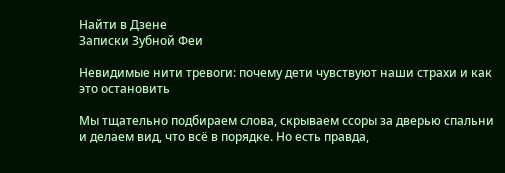Найти в Дзене
Записки Зубной Феи

Невидимые нити тревоги: почему дети чувствуют наши страхи и как это остановить

Мы тщательно подбираем слова, скрываем ссоры за дверью спальни и делаем вид, что всё в порядке. Но есть правда,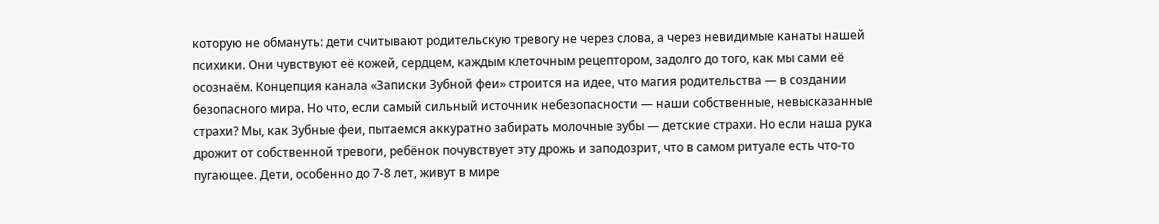которую не обмануть: дети считывают родительскую тревогу не через слова, а через невидимые канаты нашей психики. Они чувствуют её кожей, сердцем, каждым клеточным рецептором, задолго до того, как мы сами её осознаём. Концепция канала «Записки Зубной феи» строится на идее, что магия родительства — в создании безопасного мира. Но что, если самый сильный источник небезопасности — наши собственные, невысказанные страхи? Мы, как Зубные феи, пытаемся аккуратно забирать молочные зубы — детские страхи. Но если наша рука дрожит от собственной тревоги, ребёнок почувствует эту дрожь и заподозрит, что в самом ритуале есть что-то пугающее. Дети, особенно до 7-8 лет, живут в мире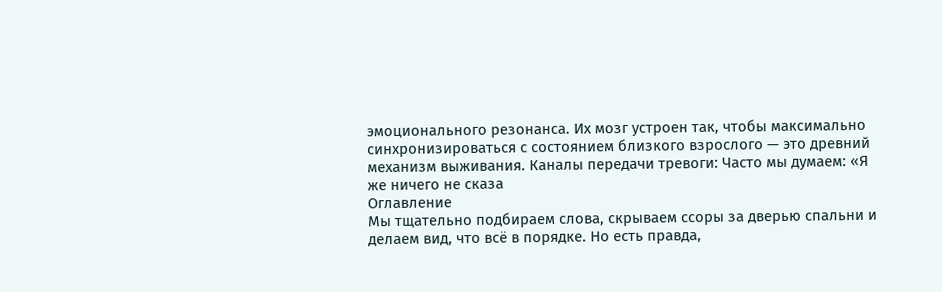эмоционального резонанса. Их мозг устроен так, чтобы максимально синхронизироваться с состоянием близкого взрослого — это древний механизм выживания. Каналы передачи тревоги: Часто мы думаем: «Я же ничего не сказа
Оглавление
Мы тщательно подбираем слова, скрываем ссоры за дверью спальни и делаем вид, что всё в порядке. Но есть правда,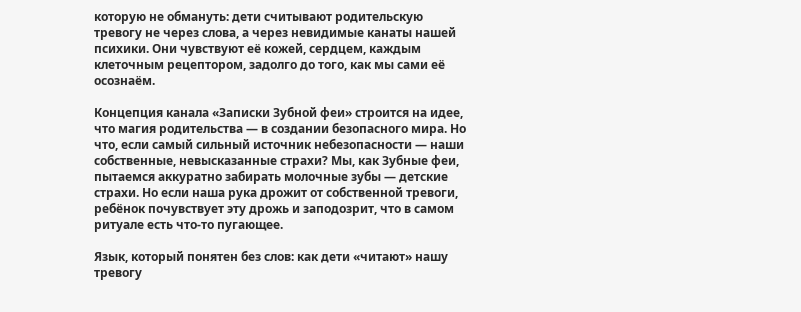которую не обмануть: дети считывают родительскую тревогу не через слова, а через невидимые канаты нашей психики. Они чувствуют её кожей, сердцем, каждым клеточным рецептором, задолго до того, как мы сами её осознаём.

Концепция канала «Записки Зубной феи» строится на идее, что магия родительства — в создании безопасного мира. Но что, если самый сильный источник небезопасности — наши собственные, невысказанные страхи? Мы, как Зубные феи, пытаемся аккуратно забирать молочные зубы — детские страхи. Но если наша рука дрожит от собственной тревоги, ребёнок почувствует эту дрожь и заподозрит, что в самом ритуале есть что-то пугающее.

Язык, который понятен без слов: как дети «читают» нашу тревогу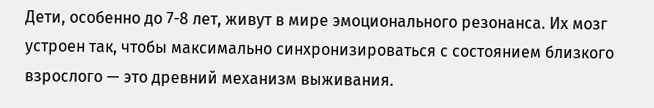Дети, особенно до 7-8 лет, живут в мире эмоционального резонанса. Их мозг устроен так, чтобы максимально синхронизироваться с состоянием близкого взрослого — это древний механизм выживания.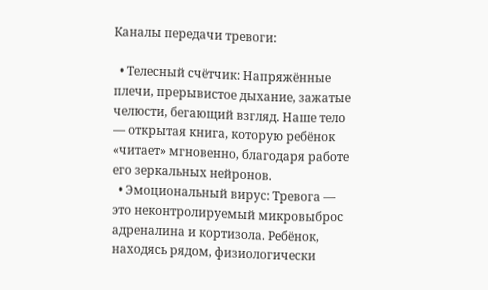Каналы передачи тревоги:

  • Телесный счётчик: Напряжённые плечи, прерывистое дыхание, зажатые челюсти, бегающий взгляд. Наше тело — открытая книга, которую ребёнок «читает» мгновенно, благодаря работе его зеркальных нейронов.
  • Эмоциональный вирус: Тревога — это неконтролируемый микровыброс адреналина и кортизола. Ребёнок, находясь рядом, физиологически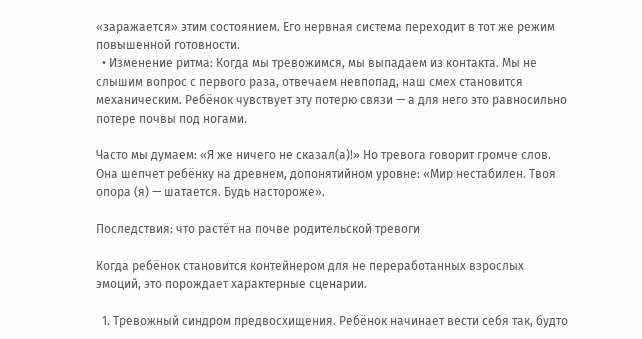«заражается» этим состоянием. Его нервная система переходит в тот же режим повышенной готовности.
  • Изменение ритма: Когда мы тревожимся, мы выпадаем из контакта. Мы не слышим вопрос с первого раза, отвечаем невпопад, наш смех становится механическим. Ребёнок чувствует эту потерю связи — а для него это равносильно потере почвы под ногами.

Часто мы думаем: «Я же ничего не сказал(а)!» Но тревога говорит громче слов. Она шепчет ребёнку на древнем, допонятийном уровне: «Мир нестабилен. Твоя опора (я) — шатается. Будь настороже».

Последствия: что растёт на почве родительской тревоги

Когда ребёнок становится контейнером для не переработанных взрослых эмоций, это порождает характерные сценарии.

  1. Тревожный синдром предвосхищения. Ребёнок начинает вести себя так, будто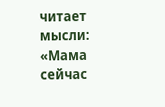читает мысли: «Мама сейчас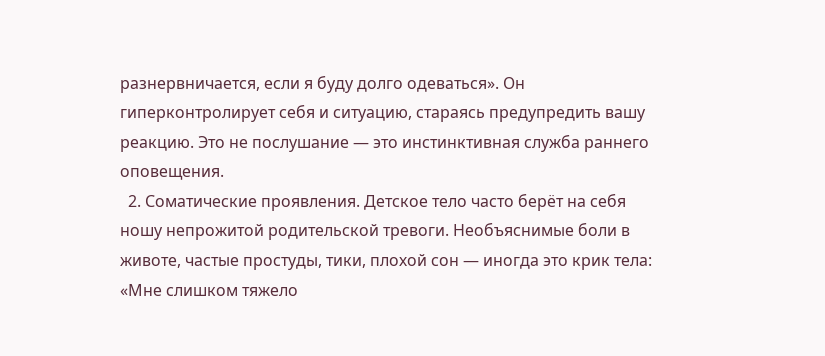разнервничается, если я буду долго одеваться». Он гиперконтролирует себя и ситуацию, стараясь предупредить вашу реакцию. Это не послушание — это инстинктивная служба раннего оповещения.
  2. Соматические проявления. Детское тело часто берёт на себя ношу непрожитой родительской тревоги. Необъяснимые боли в животе, частые простуды, тики, плохой сон — иногда это крик тела: «Мне слишком тяжело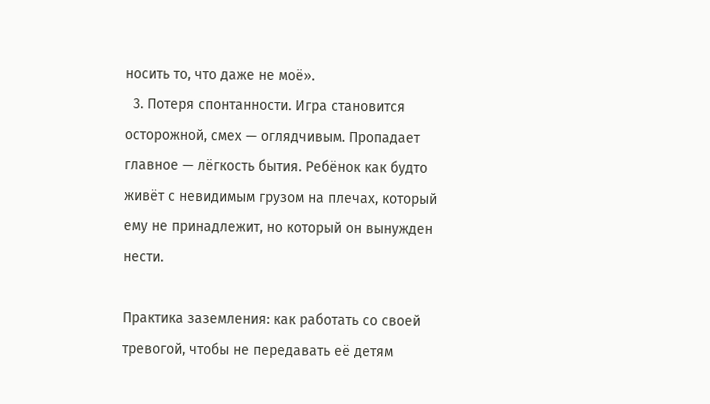носить то, что даже не моё».
  3. Потеря спонтанности. Игра становится осторожной, смех — оглядчивым. Пропадает главное — лёгкость бытия. Ребёнок как будто живёт с невидимым грузом на плечах, который ему не принадлежит, но который он вынужден нести.

Практика заземления: как работать со своей тревогой, чтобы не передавать её детям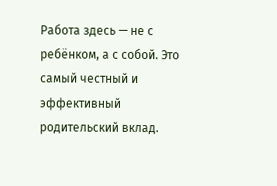Работа здесь — не с ребёнком, а с собой. Это самый честный и эффективный родительский вклад.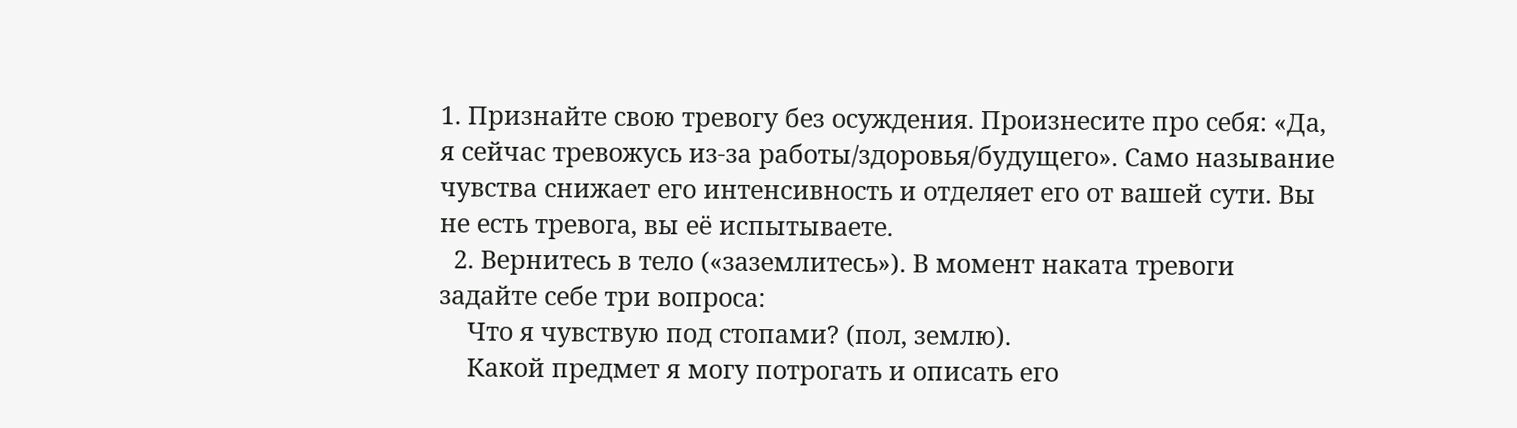1. Признайте свою тревогу без осуждения. Произнесите про себя: «Да, я сейчас тревожусь из-за работы/здоровья/будущего». Само называние чувства снижает его интенсивность и отделяет его от вашей сути. Вы не есть тревога, вы её испытываете.
  2. Вернитесь в тело («заземлитесь»). В момент наката тревоги задайте себе три вопроса:
    Что я чувствую под стопами? (пол, землю).
    Какой предмет я могу потрогать и описать его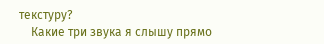текстуру?
    Какие три звука я слышу прямо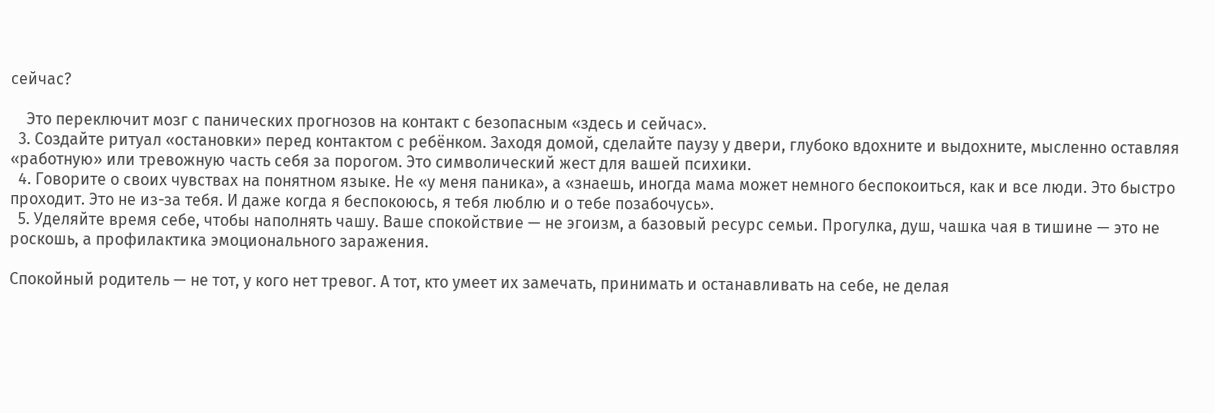сейчас?

    Это переключит мозг с панических прогнозов на контакт с безопасным «здесь и сейчас».
  3. Создайте ритуал «остановки» перед контактом с ребёнком. Заходя домой, сделайте паузу у двери, глубоко вдохните и выдохните, мысленно оставляя «работную» или тревожную часть себя за порогом. Это символический жест для вашей психики.
  4. Говорите о своих чувствах на понятном языке. Не «у меня паника», а «знаешь, иногда мама может немного беспокоиться, как и все люди. Это быстро проходит. Это не из-за тебя. И даже когда я беспокоюсь, я тебя люблю и о тебе позабочусь».
  5. Уделяйте время себе, чтобы наполнять чашу. Ваше спокойствие — не эгоизм, а базовый ресурс семьи. Прогулка, душ, чашка чая в тишине — это не роскошь, а профилактика эмоционального заражения.

Спокойный родитель — не тот, у кого нет тревог. А тот, кто умеет их замечать, принимать и останавливать на себе, не делая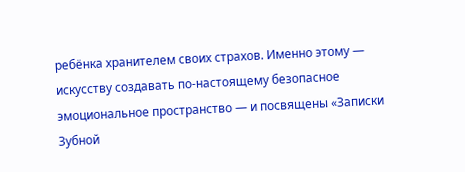ребёнка хранителем своих страхов. Именно этому — искусству создавать по-настоящему безопасное эмоциональное пространство — и посвящены «Записки Зубной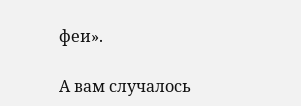феи».

А вам случалось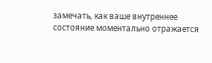замечать, как ваше внутреннее состояние моментально отражается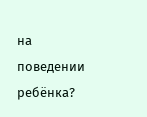на поведении ребёнка?